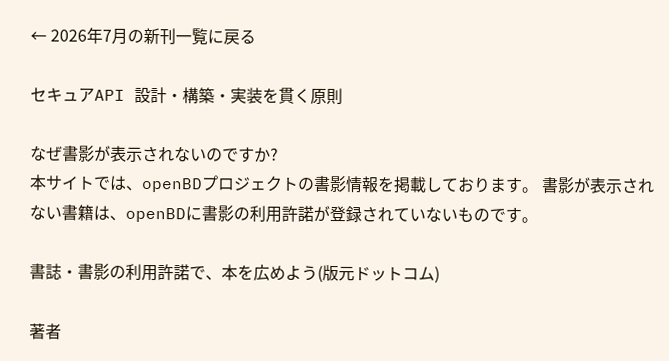← 2026年7月の新刊一覧に戻る

セキュアAPI 設計・構築・実装を貫く原則

なぜ書影が表示されないのですか?
本サイトでは、openBDプロジェクトの書影情報を掲載しております。 書影が表示されない書籍は、openBDに書影の利用許諾が登録されていないものです。

書誌・書影の利用許諾で、本を広めよう(版元ドットコム)

著者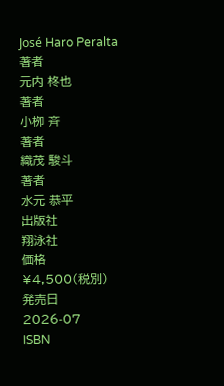José Haro Peralta
著者
元内 柊也
著者
小栁 斉
著者
織茂 駿斗
著者
水元 恭平
出版社
翔泳社
価格
¥4,500(税別)
発売日
2026-07
ISBN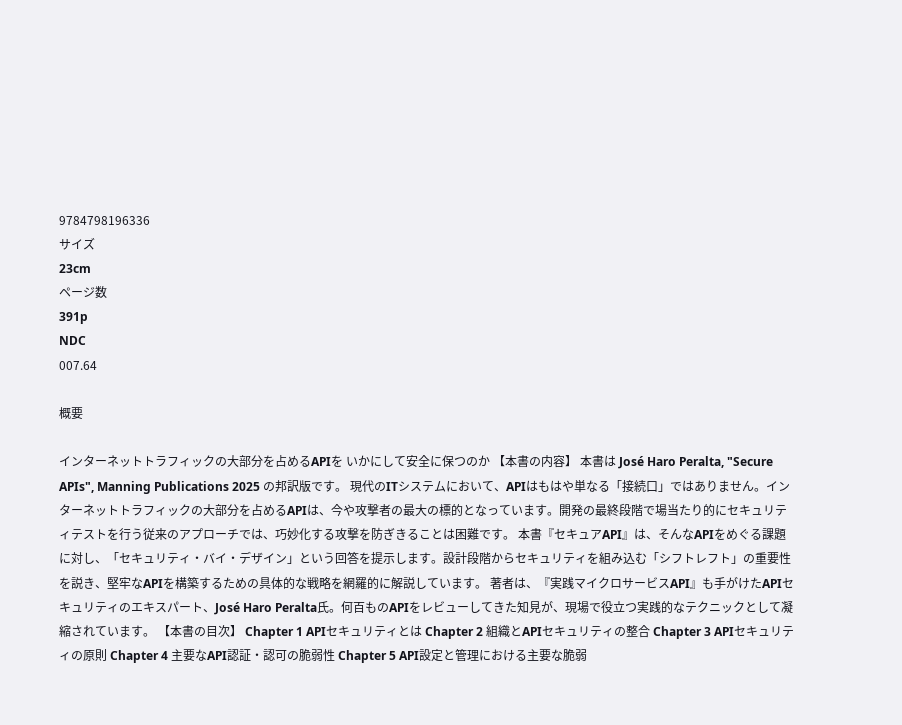9784798196336
サイズ
23cm
ページ数
391p
NDC
007.64

概要

インターネットトラフィックの大部分を占めるAPIを いかにして安全に保つのか 【本書の内容】 本書は José Haro Peralta, "Secure APIs", Manning Publications 2025 の邦訳版です。 現代のITシステムにおいて、APIはもはや単なる「接続口」ではありません。インターネットトラフィックの大部分を占めるAPIは、今や攻撃者の最大の標的となっています。開発の最終段階で場当たり的にセキュリティテストを行う従来のアプローチでは、巧妙化する攻撃を防ぎきることは困難です。 本書『セキュアAPI』は、そんなAPIをめぐる課題に対し、「セキュリティ・バイ・デザイン」という回答を提示します。設計段階からセキュリティを組み込む「シフトレフト」の重要性を説き、堅牢なAPIを構築するための具体的な戦略を網羅的に解説しています。 著者は、『実践マイクロサービスAPI』も手がけたAPIセキュリティのエキスパート、José Haro Peralta氏。何百ものAPIをレビューしてきた知見が、現場で役立つ実践的なテクニックとして凝縮されています。 【本書の目次】 Chapter 1 APIセキュリティとは Chapter 2 組織とAPIセキュリティの整合 Chapter 3 APIセキュリティの原則 Chapter 4 主要なAPI認証・認可の脆弱性 Chapter 5 API設定と管理における主要な脆弱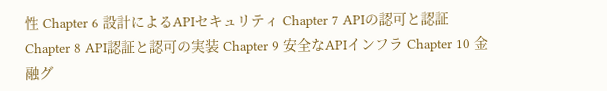性 Chapter 6 設計によるAPIセキュリティ Chapter 7 APIの認可と認証 Chapter 8 API認証と認可の実装 Chapter 9 安全なAPIインフラ Chapter 10 金融グ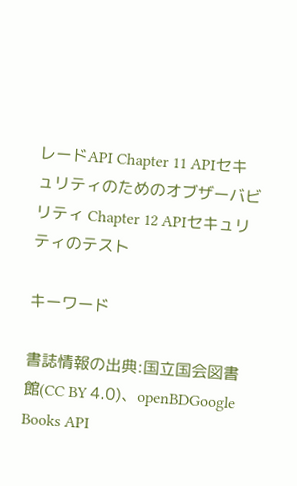レードAPI Chapter 11 APIセキュリティのためのオブザーバビリティ Chapter 12 APIセキュリティのテスト

キーワード

書誌情報の出典:国立国会図書館(CC BY 4.0)、openBDGoogle Books API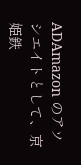ADAmazon のアソシエイトとして、京姫鉄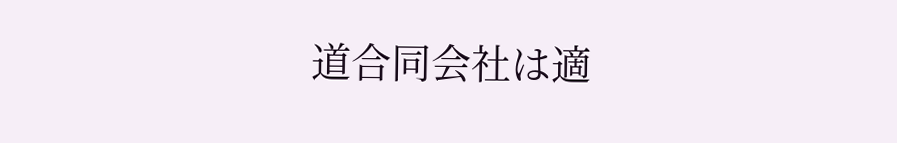道合同会社は適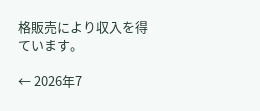格販売により収入を得ています。

← 2026年7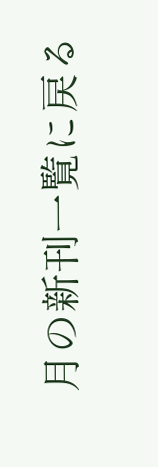月の新刊一覧に戻る